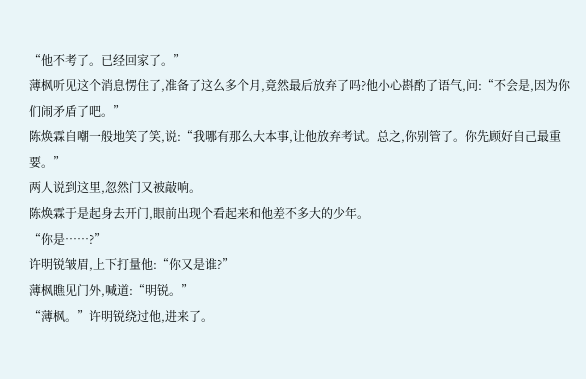“他不考了。已经回家了。”
薄枫听见这个消息愣住了,准备了这么多个月,竟然最后放弃了吗?他小心斟酌了语气,问:“不会是,因为你们闹矛盾了吧。”
陈焕霖自嘲一般地笑了笑,说:“我哪有那么大本事,让他放弃考试。总之,你别管了。你先顾好自己最重要。”
两人说到这里,忽然门又被敲响。
陈焕霖于是起身去开门,眼前出现个看起来和他差不多大的少年。
“你是……?”
许明锐皱眉,上下打量他:“你又是谁?”
薄枫瞧见门外,喊道:“明锐。”
“薄枫。”许明锐绕过他,进来了。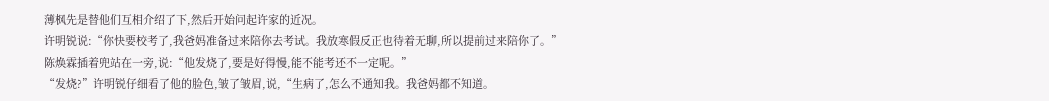薄枫先是替他们互相介绍了下,然后开始问起许家的近况。
许明锐说:“你快要校考了,我爸妈准备过来陪你去考试。我放寒假反正也待着无聊,所以提前过来陪你了。”
陈焕霖插着兜站在一旁,说:“他发烧了,要是好得慢,能不能考还不一定呢。”
“发烧?”许明锐仔细看了他的脸色,皱了皱眉,说,“生病了,怎么不通知我。我爸妈都不知道。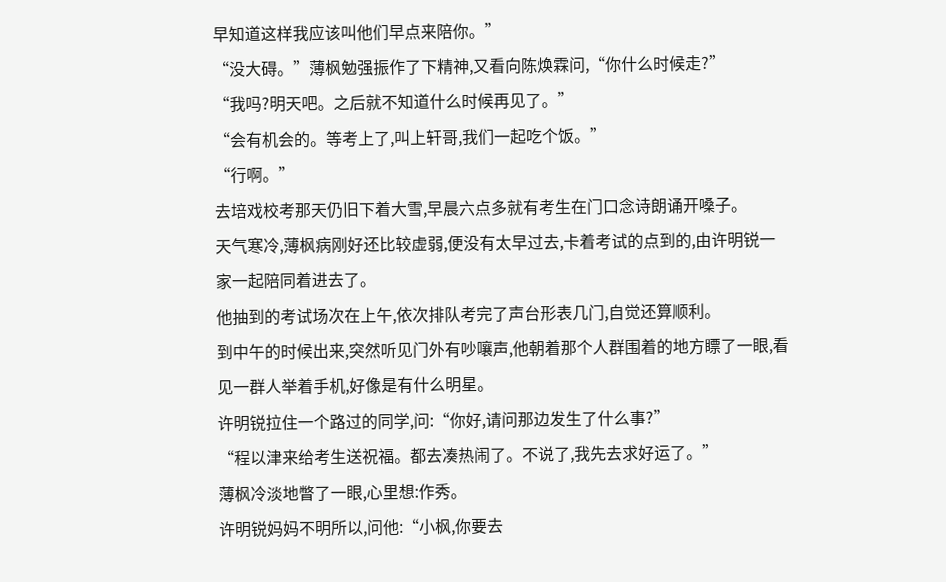早知道这样我应该叫他们早点来陪你。”
“没大碍。”薄枫勉强振作了下精神,又看向陈焕霖问,“你什么时候走?”
“我吗?明天吧。之后就不知道什么时候再见了。”
“会有机会的。等考上了,叫上轩哥,我们一起吃个饭。”
“行啊。”
去培戏校考那天仍旧下着大雪,早晨六点多就有考生在门口念诗朗诵开嗓子。
天气寒冷,薄枫病刚好还比较虚弱,便没有太早过去,卡着考试的点到的,由许明锐一家一起陪同着进去了。
他抽到的考试场次在上午,依次排队考完了声台形表几门,自觉还算顺利。
到中午的时候出来,突然听见门外有吵嚷声,他朝着那个人群围着的地方瞟了一眼,看见一群人举着手机,好像是有什么明星。
许明锐拉住一个路过的同学,问:“你好,请问那边发生了什么事?”
“程以津来给考生送祝福。都去凑热闹了。不说了,我先去求好运了。”
薄枫冷淡地瞥了一眼,心里想:作秀。
许明锐妈妈不明所以,问他:“小枫,你要去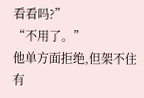看看吗?”
“不用了。”
他单方面拒绝,但架不住有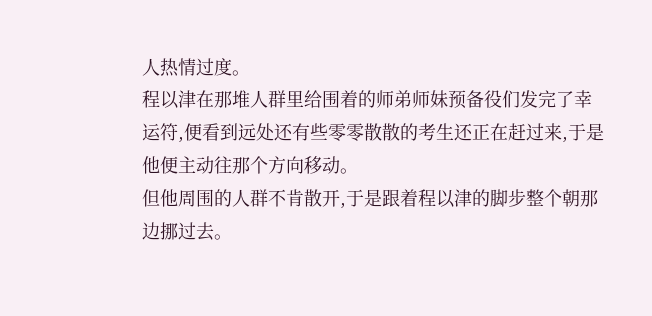人热情过度。
程以津在那堆人群里给围着的师弟师妹预备役们发完了幸运符,便看到远处还有些零零散散的考生还正在赶过来,于是他便主动往那个方向移动。
但他周围的人群不肯散开,于是跟着程以津的脚步整个朝那边挪过去。